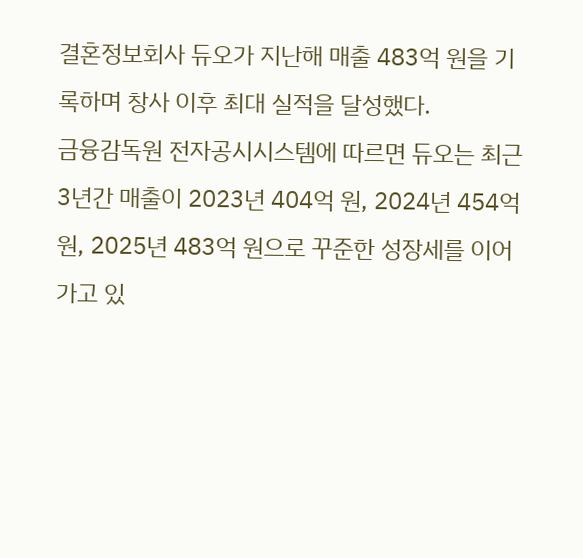결혼정보회사 듀오가 지난해 매출 483억 원을 기록하며 창사 이후 최대 실적을 달성했다.
금융감독원 전자공시시스템에 따르면 듀오는 최근 3년간 매출이 2023년 404억 원, 2024년 454억 원, 2025년 483억 원으로 꾸준한 성장세를 이어가고 있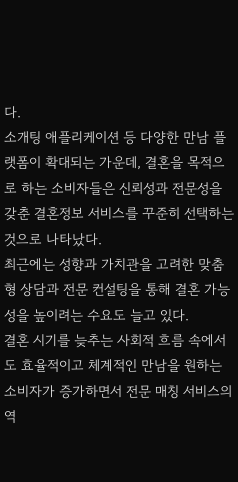다.
소개팅 애플리케이션 등 다양한 만남 플랫폼이 확대되는 가운데, 결혼을 목적으로 하는 소비자들은 신뢰성과 전문성을 갖춘 결혼정보 서비스를 꾸준히 선택하는 것으로 나타났다.
최근에는 성향과 가치관을 고려한 맞춤형 상담과 전문 컨설팅을 통해 결혼 가능성을 높이려는 수요도 늘고 있다.
결혼 시기를 늦추는 사회적 흐름 속에서도 효율적이고 체계적인 만남을 원하는 소비자가 증가하면서 전문 매칭 서비스의 역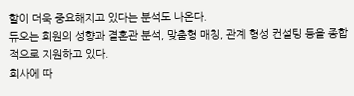할이 더욱 중요해지고 있다는 분석도 나온다.
듀오는 회원의 성향과 결혼관 분석, 맞춤형 매칭, 관계 형성 컨설팅 등을 종합적으로 지원하고 있다.
회사에 따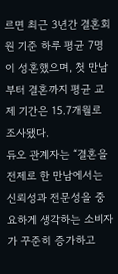르면 최근 3년간 결혼회원 기준 하루 평균 7명이 성혼했으며, 첫 만남부터 결혼까지 평균 교제 기간은 15.7개월로 조사됐다.
듀오 관계자는 “결혼을 전제로 한 만남에서는 신뢰성과 전문성을 중요하게 생각하는 소비자가 꾸준히 증가하고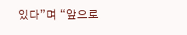있다”며 “앞으로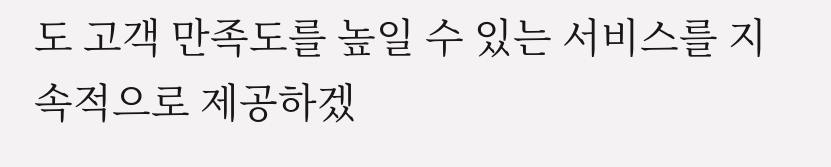도 고객 만족도를 높일 수 있는 서비스를 지속적으로 제공하겠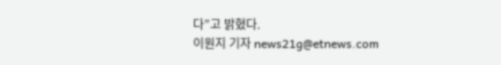다”고 밝혔다.
이원지 기자 news21g@etnews.com